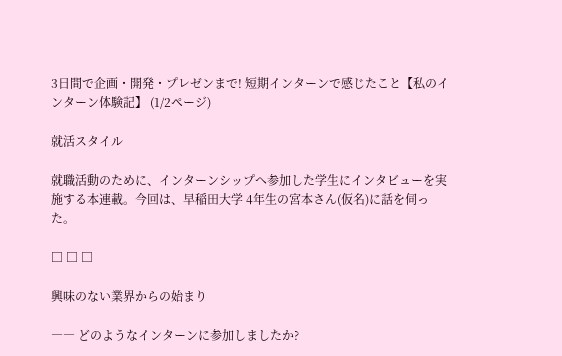3日間で企画・開発・プレゼンまで! 短期インターンで感じたこと【私のインターン体験記】 (1/2ページ)

就活スタイル

就職活動のために、インターンシップへ参加した学生にインタビューを実施する本連載。今回は、早稲田大学 4年生の宮本さん(仮名)に話を伺った。

□ □ □

興味のない業界からの始まり

―― どのようなインターンに参加しましたか?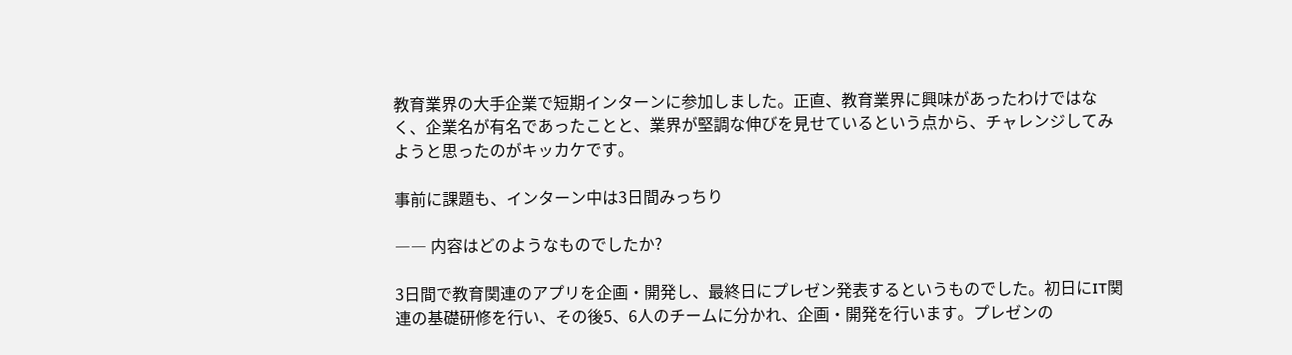教育業界の大手企業で短期インターンに参加しました。正直、教育業界に興味があったわけではなく、企業名が有名であったことと、業界が堅調な伸びを見せているという点から、チャレンジしてみようと思ったのがキッカケです。

事前に課題も、インターン中は3日間みっちり

―― 内容はどのようなものでしたか?

3日間で教育関連のアプリを企画・開発し、最終日にプレゼン発表するというものでした。初日にIT関連の基礎研修を行い、その後5、6人のチームに分かれ、企画・開発を行います。プレゼンの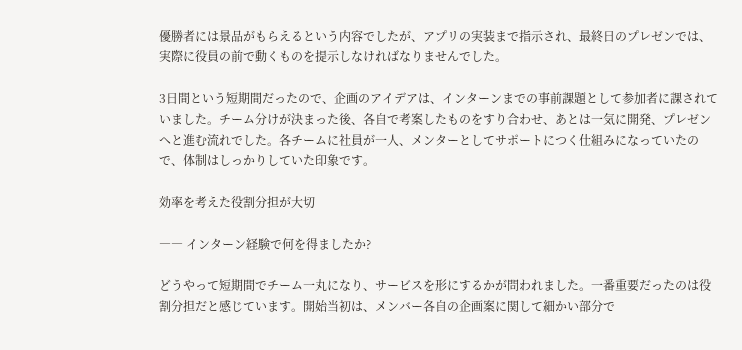優勝者には景品がもらえるという内容でしたが、アプリの実装まで指示され、最終日のプレゼンでは、実際に役員の前で動くものを提示しなければなりませんでした。

3日間という短期間だったので、企画のアイデアは、インターンまでの事前課題として参加者に課されていました。チーム分けが決まった後、各自で考案したものをすり合わせ、あとは一気に開発、プレゼンへと進む流れでした。各チームに社員が一人、メンターとしてサポートにつく仕組みになっていたので、体制はしっかりしていた印象です。

効率を考えた役割分担が大切

―― インターン経験で何を得ましたか?

どうやって短期間でチーム一丸になり、サービスを形にするかが問われました。一番重要だったのは役割分担だと感じています。開始当初は、メンバー各自の企画案に関して細かい部分で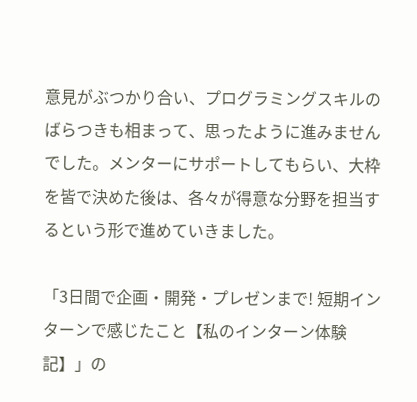意見がぶつかり合い、プログラミングスキルのばらつきも相まって、思ったように進みませんでした。メンターにサポートしてもらい、大枠を皆で決めた後は、各々が得意な分野を担当するという形で進めていきました。

「3日間で企画・開発・プレゼンまで! 短期インターンで感じたこと【私のインターン体験記】」の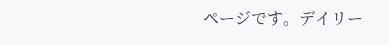ページです。デイリー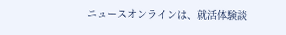ニュースオンラインは、就活体験談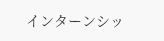インターンシッ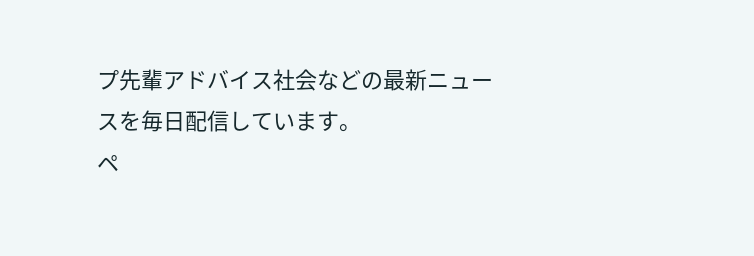プ先輩アドバイス社会などの最新ニュースを毎日配信しています。
ペ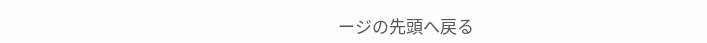ージの先頭へ戻る